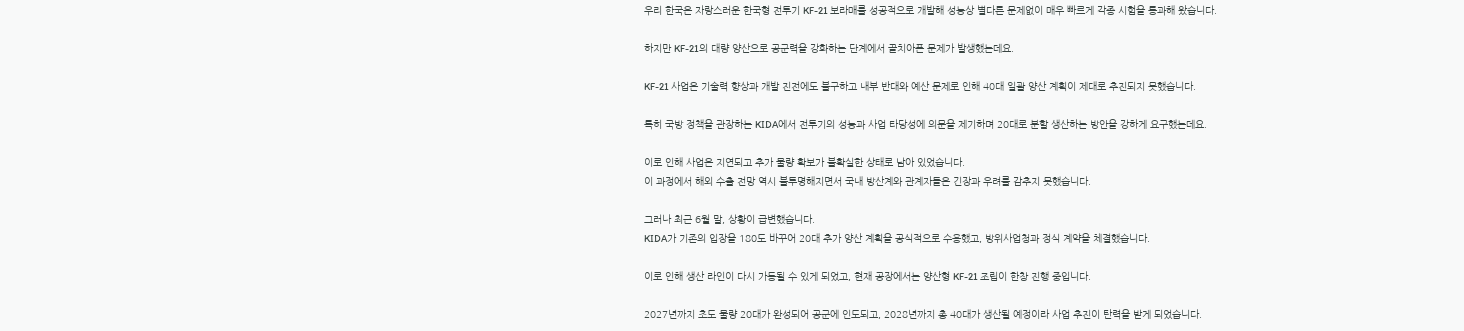우리 한국은 자랑스러운 한국형 전투기 KF-21 보라매를 성공적으로 개발해 성능상 별다른 문제없이 매우 빠르게 각종 시험을 통과해 왔습니다.

하지만 KF-21의 대량 양산으로 공군력을 강화하는 단계에서 골치아픈 문제가 발생했는데요.

KF-21 사업은 기술력 향상과 개발 진전에도 불구하고 내부 반대와 예산 문제로 인해 40대 일괄 양산 계획이 제대로 추진되지 못했습니다.

특히 국방 정책을 관장하는 KIDA에서 전투기의 성능과 사업 타당성에 의문을 제기하며 20대로 분할 생산하는 방안을 강하게 요구했는데요.

이로 인해 사업은 지연되고 추가 물량 확보가 불확실한 상태로 남아 있었습니다.
이 과정에서 해외 수출 전망 역시 불투명해지면서 국내 방산계와 관계자들은 긴장과 우려를 감추지 못했습니다.

그러나 최근 6월 말, 상황이 급변했습니다.
KIDA가 기존의 입장을 180도 바꾸어 20대 추가 양산 계획을 공식적으로 수용했고, 방위사업청과 정식 계약을 체결했습니다.

이로 인해 생산 라인이 다시 가동될 수 있게 되었고, 현재 공장에서는 양산형 KF-21 조립이 한창 진행 중입니다.

2027년까지 초도 물량 20대가 완성되어 공군에 인도되고, 2028년까지 총 40대가 생산될 예정이라 사업 추진이 탄력을 받게 되었습니다.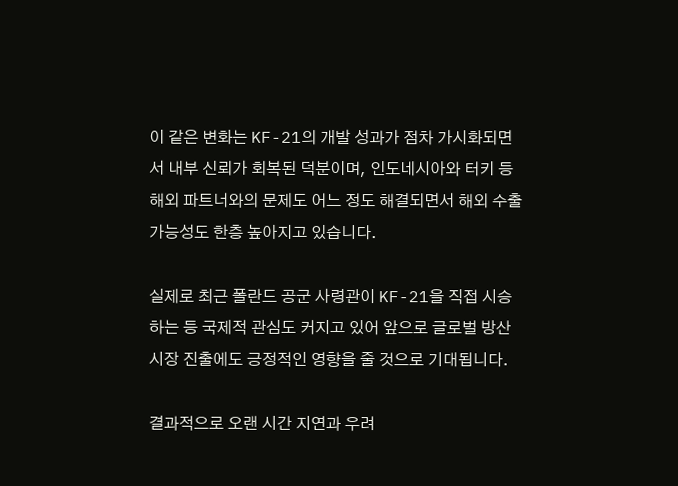이 같은 변화는 KF-21의 개발 성과가 점차 가시화되면서 내부 신뢰가 회복된 덕분이며, 인도네시아와 터키 등 해외 파트너와의 문제도 어느 정도 해결되면서 해외 수출 가능성도 한층 높아지고 있습니다.

실제로 최근 폴란드 공군 사령관이 KF-21을 직접 시승하는 등 국제적 관심도 커지고 있어 앞으로 글로벌 방산 시장 진출에도 긍정적인 영향을 줄 것으로 기대됩니다.

결과적으로 오랜 시간 지연과 우려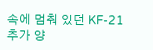속에 멈춰 있던 KF-21 추가 양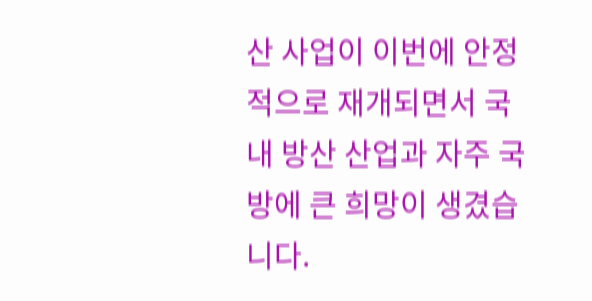산 사업이 이번에 안정적으로 재개되면서 국내 방산 산업과 자주 국방에 큰 희망이 생겼습니다.